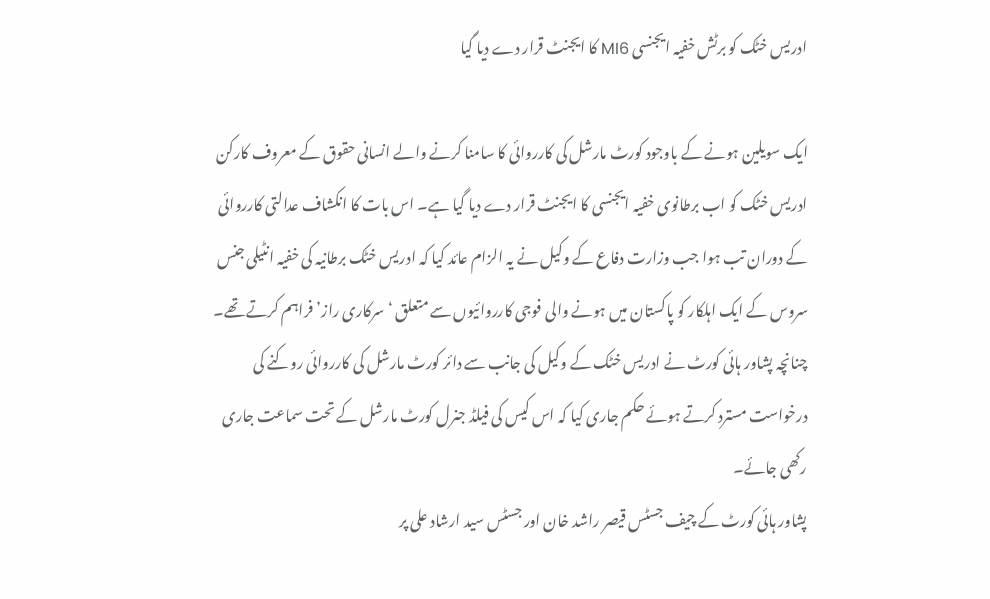ادریس خٹک کو برٹش خفیہ ایجنسی MI6 کا ایجنٹ قرار دے دیا گیا

ایک سویلین ہونے کے باوجود کورٹ مارشل کی کارروائی کا سامنا کرنے والے انسانی حقوق کے معروف کارکن ادریس خٹک کو اب برطانوی خفیہ ایجنسی کا ایجنٹ قرار دے دیا گیا ہے۔ اس بات کا انکشاف عدالتی کارروائی کے دوران تب ہوا جب وزارت دفاع کے وکیل نے یہ الزام عائد کیا کہ ادریس خٹک برطانیہ کی خفیہ انٹیلی جنس سروس کے ایک اہلکار کو پاکستان میں ہونے والی فوجی کارروائیوں سے متعلق ‘سرکاری راز’ فراہم کرتے تھے۔ چنانچہ پشاور ہائی کورٹ نے ادریس خٹک کے وکیل کی جانب سے دائر کورٹ مارشل کی کارروائی روکنے کی درخواست مسترد کرتے ہوئے حکم جاری کیا کہ اس کیس کی فیلڈ جنرل کورٹ مارشل کے تحت سماعت جاری رکھی جائے۔
پشاور ہائی کورٹ کے چیف جسٹس قیصر راشد خان اور جسٹس سید ارشاد علی پر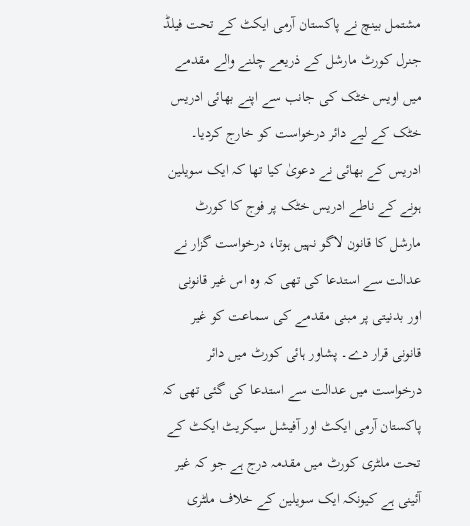مشتمل بینچ نے پاکستان آرمی ایکٹ کے تحت فیلڈ جنرل کورٹ مارشل کے ذریعے چلنے والے مقدمے میں اویس خٹک کی جانب سے اپنے بھائی ادریس خٹک کے لیے دائر درخواست کو خارج کردیا۔ ادریس کے بھائی نے دعویٰ کیا تھا کہ ایک سویلین ہونے کے ناطے ادریس خٹک پر فوج کا کورٹ مارشل کا قانون لاگو نہیں ہوتا، درخواست گزار نے عدالت سے استدعا کی تھی کہ وہ اس غیر قانونی اور بدنیتی پر مبنی مقدمے کی سماعت کو غیر قانونی قرار دے۔ پشاور ہائی کورٹ میں دائر درخواست میں عدالت سے استدعا کی گئی تھی کہ پاکستان آرمی ایکٹ اور آفیشل سیکریٹ ایکٹ کے تحت ملٹری کورٹ میں مقدمہ درج ہے جو کہ غیر آئینی ہے کیونکہ ایک سویلین کے خلاف ملٹری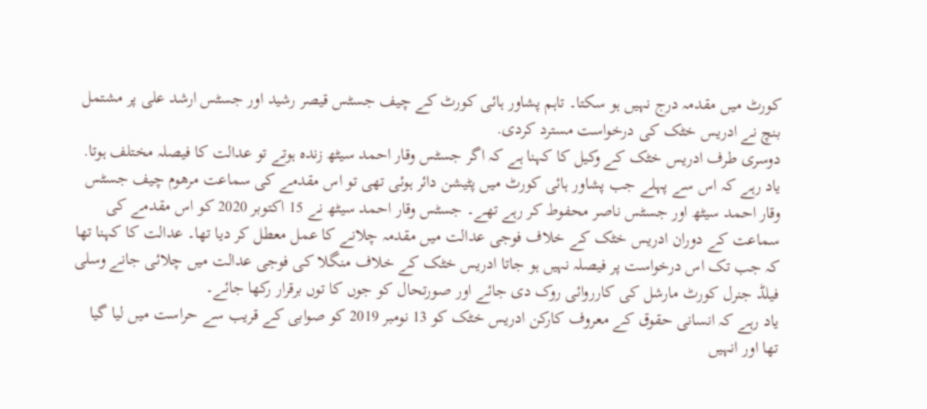کورٹ میں مقدمہ درج نہیں ہو سکتا۔ تاہم پشاور ہائی کورٹ کے چیف جسٹس قیصر رشید اور جسٹس ارشد علی پر مشتمل بنچ نے ادریس خٹک کی درخواست مسترد کردی.
دوسری طرف ادریس خٹک کے وکیل کا کہنا ہے کہ اگر جسٹس وقار احمد سیٹھ زندہ ہوتے تو عدالت کا فیصلہ مختلف ہوتا. یاد رہے کہ اس سے پہلے جب پشاور ہائی کورٹ میں پٹیشن دائر ہوئی تھی تو اس مقدمے کی سماعت مرھوم چیف جسٹس وقار احمد سیٹھ اور جسٹس ناصر محفوط کر رہے تھے۔ جسٹس وقار احمد سیٹھ نے 15 اکتوبر 2020 کو اس مقدمے کی سماعت کے دوران ادریس خٹک کے خلاف فوجی عدالت میں مقدمہ چلانے کا عمل معطل کر دیا تھا۔ عدالت کا کہنا تھا کہ جب تک اس درخواست پر فیصلہ نہیں ہو جاتا ادریس خٹک کے خلاف منگلا کی فوجی عدالت میں چلائی جانے وسلی فیلڈ جنرل کورٹ مارشل کی کارروائی روک دی جائے اور صورتحال کو جوں کا توں برقرار رکھا جائے۔
یاد رہے کہ انسانی حقوق کے معروف کارکن ادریس خٹک کو 13 نومبر 2019 کو صوابی کے قریب سے حراست میں لیا گیا تھا اور انہیں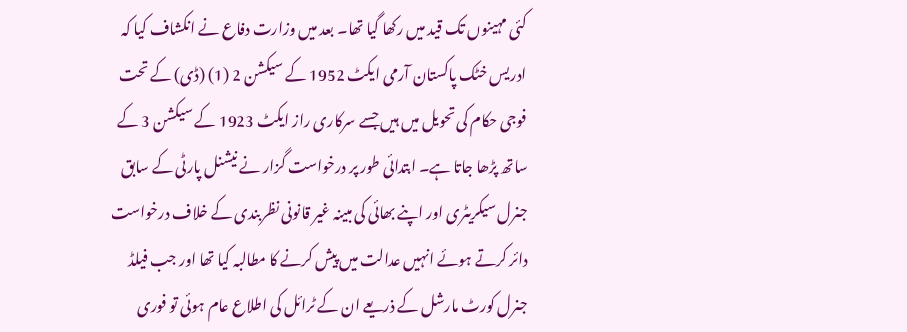کئی مہینوں تک قید میں رکھا گیا تھا۔ بعد میں وزارت دفاع نے انکشاف کیا کہ ادریس خٹک پاکستان آرمی ایکٹ 1952 کے سیکشن 2 (1) (ڈی) کے تحت فوجی حکام کی تحویل میں ہیں جسے سرکاری راز ایکٹ 1923 کے سیکشن 3 کے ساتھ پڑھا جاتا ہے۔ ابتدائی طور پر درخواست گزار نے نیشنل پارٹی کے سابق جنرل سیکریٹری اور اپنے بھائی کی مبینہ غیر قانونی نظربندی کے خلاف درخواست دائر کرتے ہوئے انہیں عدالت میں پیش کرنے کا مطالبہ کیا تھا اور جب فیلڈ جنرل کورٹ مارشل کے ذریعے ان کے ٹرائل کی اطلاع عام ہوئی تو فوری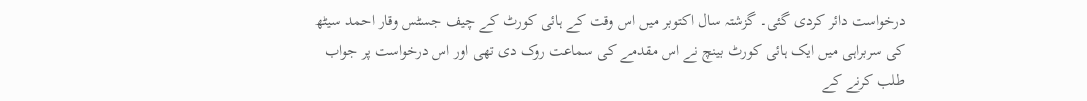درخواست دائر کردی گئی۔ گزشتہ سال اکتوبر میں اس وقت کے ہائی کورٹ کے چیف جسٹس وقار احمد سیٹھ کی سربراہی میں ایک ہائی کورٹ بینچ نے اس مقدمے کی سماعت روک دی تھی اور اس درخواست پر جواب طلب کرنے کے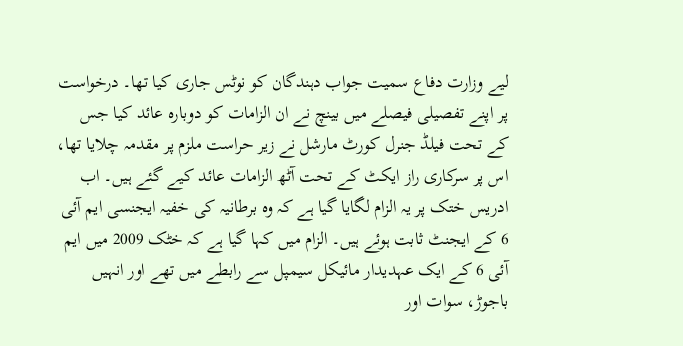لیے وزارت دفاع سمیت جواب دہندگان کو نوٹس جاری کیا تھا۔ درخواست پر اپنے تفصیلی فیصلے میں بینچ نے ان الزامات کو دوبارہ عائد کیا جس کے تحت فیلڈ جنرل کورٹ مارشل نے زیر حراست ملزم پر مقدمہ چلایا تھا، اس پر سرکاری راز ایکٹ کے تحت آٹھ الزامات عائد کیے گئے ہیں۔ اب ادریس ختک پر یہ الزام لگایا گیا ہے کہ وہ برطانیہ کی خفیہ ایجنسی ایم آئی 6 کے ایجنٹ ثابت ہوئے ہیں۔ الزام میں کہا گیا ہے کہ خٹک 2009 میں ایم آئی 6 کے ایک عہدیدار مائیکل سیمپل سے رابطے میں تھے اور انہیں باجوڑ، سوات اور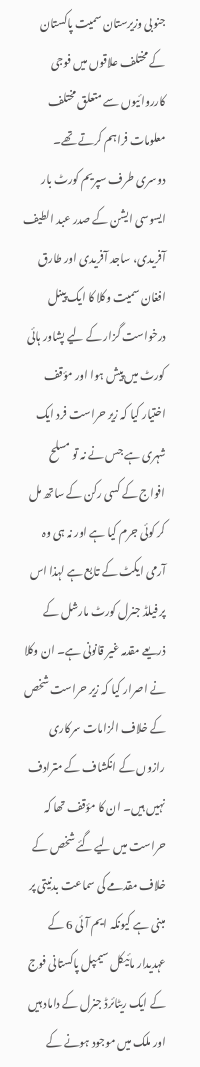جنوبی وزیرستان سمیت پاکستان کے مختلف علاقوں میں فوجی کارروائیوں سے متعلق مختلف معلومات فراہم کرتے تھے۔
دوسری طرف سپریم کورٹ بار ایسوسی ایشن کے صدر عبد الطیف آفریدی، ساجد آفریدی اور طارق افغان سمیت وکلا کا ایک پینل درخواست گزار کے لیے پشاور ہائی کورٹ میں پیش ہوا اور مؤقف اختیار کیا کہ زیر حراست فرد ایک شہری ہے جس نے نہ تو مسلح افواج کے کسی رکن کے ساتھ مل کر کوئی جرم کیا ہے اور نہ ہی وہ آرمی ایکٹ کے تابع ہے لہذا اس پر فیلڈ جنرل کورٹ مارشل کے ذریعے مقدمہ غیر قانونی ہے۔ ان وکلا نے اصرار کیا کہ زیر حراست شخص کے خلاف الزامات سرکاری رازوں کے انکشاف کے مترادف نہیں ہیں۔ ان کا مؤقف تھا کہ حراست میں لیے گئے شخص کے خلاف مقدمے کی سماعت بدنیتی پر مبنی ہے کیونکہ ایم آئی 6 کے عہدیدار مائیکل سیمپل پاکستانی فوج کے ایک ریٹائرڈ جنرل کے داماد ہیں اور ملک میں موجود ہونے کے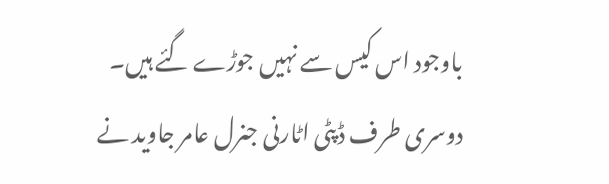باوجود اس کیس سے نہیں جوڑے گئے ہیں۔
دوسری طرف ڈپٹی اٹارنی جنرل عامر جاوید نے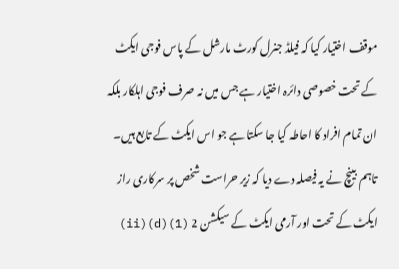موقف اختیار کیا کہ فیلڈ جنرل کورٹ مارشل کے پاس فوجی ایکٹ کے تحت خصوصی دائرہ اختیار ہے جس میں نہ صرف فوجی اہلکار بلکہ ان تمام افراد کا احاطہ کیا جا سکتا ہے جو اس ایکٹ کے تابع ہیں۔ تاہم بینچ نے یہ فیصلہ دے دیا کہ زیر حراست شخص پر سرکاری راز ایکٹ کے تحت اور آرمی ایکٹ کے سیکشن 2 (1)(d)(ii)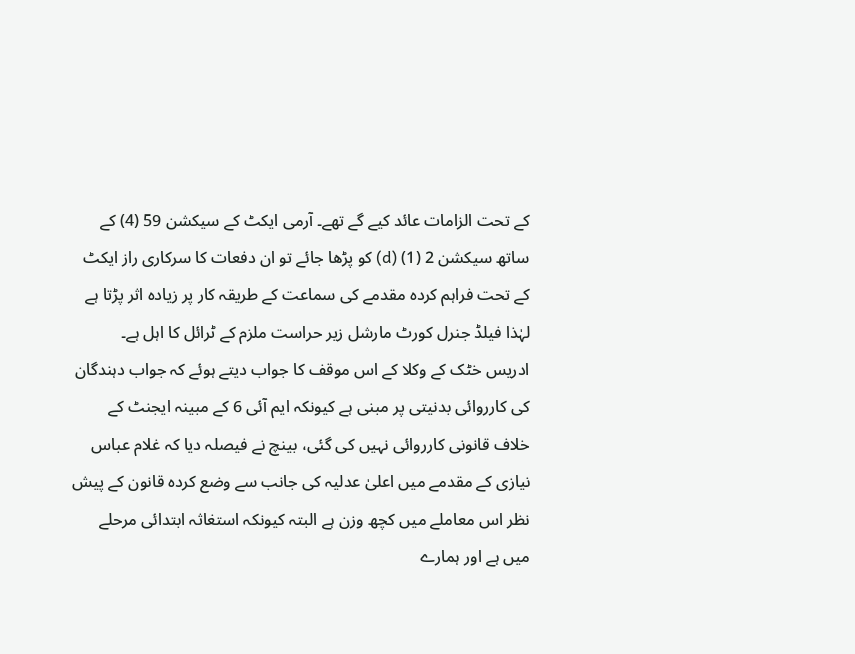کے تحت الزامات عائد کیے گے تھے۔ آرمی ایکٹ کے سیکشن 59 (4) کے ساتھ سیکشن 2 (1) (d) کو پڑھا جائے تو ان دفعات کا سرکاری راز ایکٹ کے تحت فراہم کردہ مقدمے کی سماعت کے طریقہ کار پر زیادہ اثر پڑتا ہے لہٰذا فیلڈ جنرل کورٹ مارشل زیر حراست ملزم کے ٹرائل کا اہل ہے۔
ادریس خٹک کے وکلا کے اس موقف کا جواب دیتے ہوئے کہ جواب دہندگان کی کارروائی بدنیتی پر مبنی ہے کیونکہ ایم آئی 6 کے مبینہ ایجنٹ کے خلاف قانونی کارروائی نہیں کی گئی، بینچ نے فیصلہ دیا کہ غلام عباس نیازی کے مقدمے میں اعلیٰ عدلیہ کی جانب سے وضع کردہ قانون کے پیش نظر اس معاملے میں کچھ وزن ہے البتہ کیونکہ استغاثہ ابتدائی مرحلے میں ہے اور ہمارے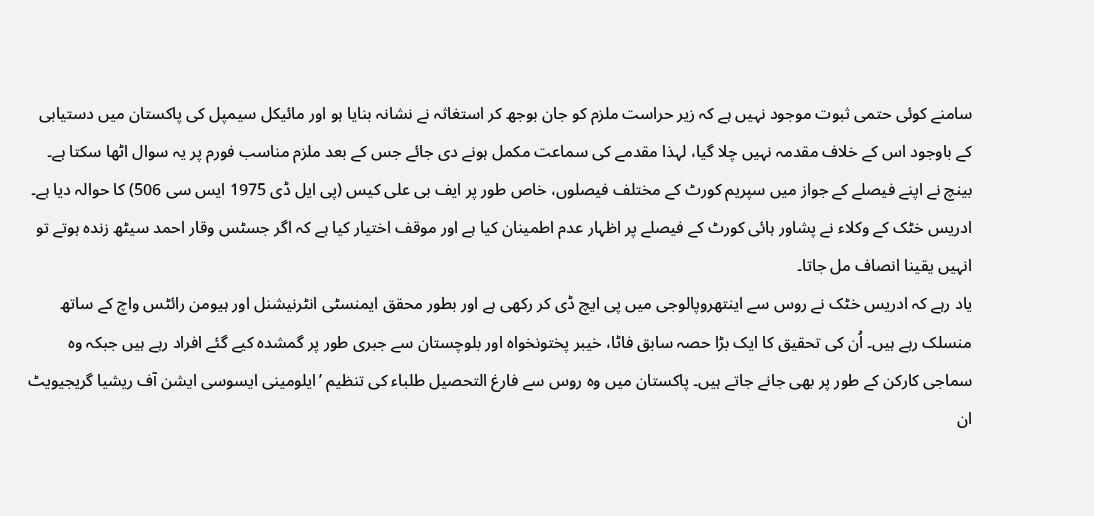سامنے کوئی حتمی ثبوت موجود نہیں ہے کہ زیر حراست ملزم کو جان بوجھ کر استغاثہ نے نشانہ بنایا ہو اور مائیکل سیمپل کی پاکستان میں دستیابی کے باوجود اس کے خلاف مقدمہ نہیں چلا گیا، لہذا مقدمے کی سماعت مکمل ہونے دی جائے جس کے بعد ملزم مناسب فورم پر یہ سوال اٹھا سکتا ہے۔ بینچ نے اپنے فیصلے کے جواز میں سپریم کورٹ کے مختلف فیصلوں، خاص طور پر ایف بی علی کیس (پی ایل ڈی 1975 ایس سی 506) کا حوالہ دیا ہے۔ ادریس خٹک کے وکلاء نے پشاور ہائی کورٹ کے فیصلے پر اظہار عدم اطمینان کیا ہے اور موقف اختیار کیا ہے کہ اگر جسٹس وقار احمد سیٹھ زندہ ہوتے تو انہیں یقینا انصاف مل جاتا۔
یاد رہے کہ ادریس خٹک نے روس سے اینتھروپالوجی میں پی ایچ ڈی کر رکھی ہے اور بطور محقق ایمنسٹی انٹرنیشنل اور ہیومن رائٹس واچ کے ساتھ منسلک رہے ہیں۔ اُن کی تحقیق کا ایک بڑا حصہ سابق فاٹا، خیبر پختونخواہ اور بلوچستان سے جبری طور پر گمشدہ کیے گئے افراد رہے ہیں جبکہ وہ سماجی کارکن کے طور پر بھی جانے جاتے ہیں۔ پاکستان میں وہ روس سے فارغ التحصیل طلباء کی تنظیم ’ایلومینی ایسوسی ایشن آف ریشیا گریجیویٹ ان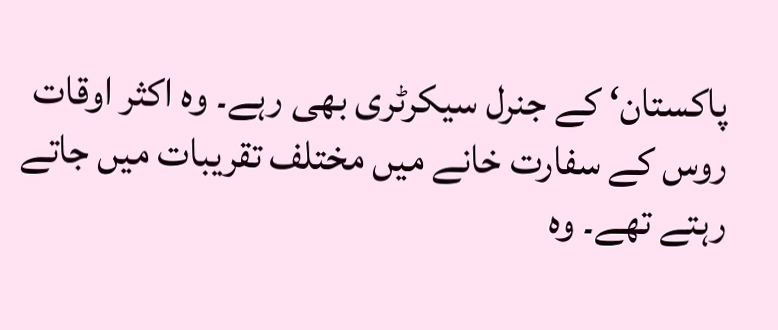پاکستان‘ کے جنرل سیکرٹری بھی رہے۔ وہ اکثر اوقات روس کے سفارت خانے میں مختلف تقریبات میں جاتے رہتے تھے۔ وہ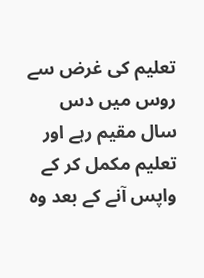تعلیم کی غرض سے روس میں دس سال مقیم رہے اور تعلیم مکمل کر کے واپس آنے کے بعد وہ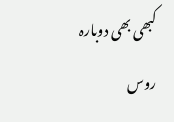کبھی بھی دوبارہ روس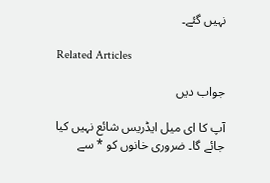نہیں گئے۔

Related Articles

جواب دیں

آپ کا ای میل ایڈریس شائع نہیں کیا جائے گا۔ ضروری خانوں کو * سے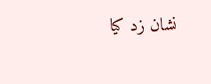نشان زد کیا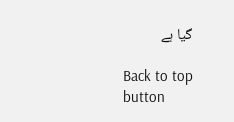گیا ہے

Back to top button